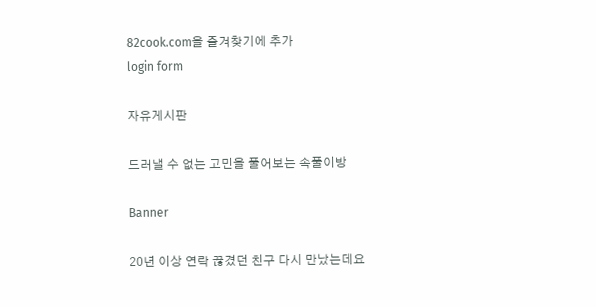82cook.com을 즐겨찾기에 추가
login form

자유게시판

드러낼 수 없는 고민을 풀어보는 속풀이방

Banner

20년 이상 연락 끊겼던 친구 다시 만났는데요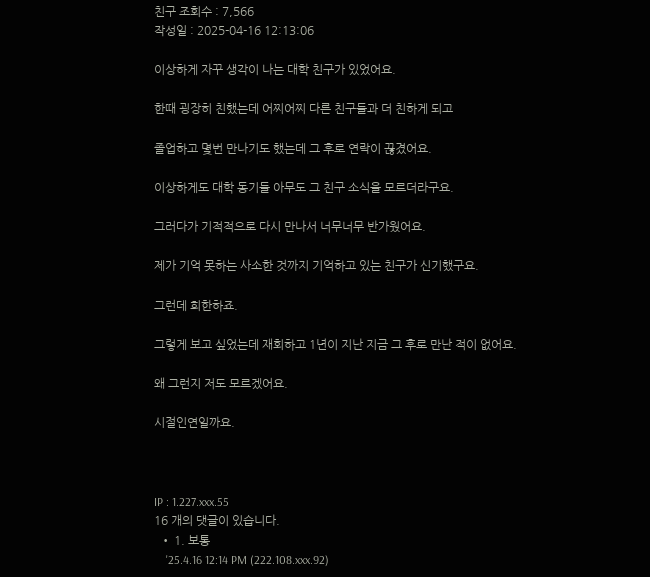친구 조회수 : 7,566
작성일 : 2025-04-16 12:13:06

이상하게 자꾸 생각이 나는 대학 친구가 있었어요.

한때 굉장히 친했는데 어찌어찌 다른 친구들과 더 친하게 되고

졸업하고 몇번 만나기도 했는데 그 후로 연락이 끊겼어요.

이상하게도 대학 동기들 아무도 그 친구 소식을 모르더라구요.

그러다가 기적적으로 다시 만나서 너무너무 반가웠어요.

제가 기억 못하는 사소한 것까지 기억하고 있는 친구가 신기했구요.

그런데 희한하죠.

그렇게 보고 싶었는데 재회하고 1년이 지난 지금 그 후로 만난 적이 없어요.

왜 그런지 저도 모르겠어요.

시절인연일까요.



IP : 1.227.xxx.55
16 개의 댓글이 있습니다.
  • 1. 보통
    '25.4.16 12:14 PM (222.108.xxx.92)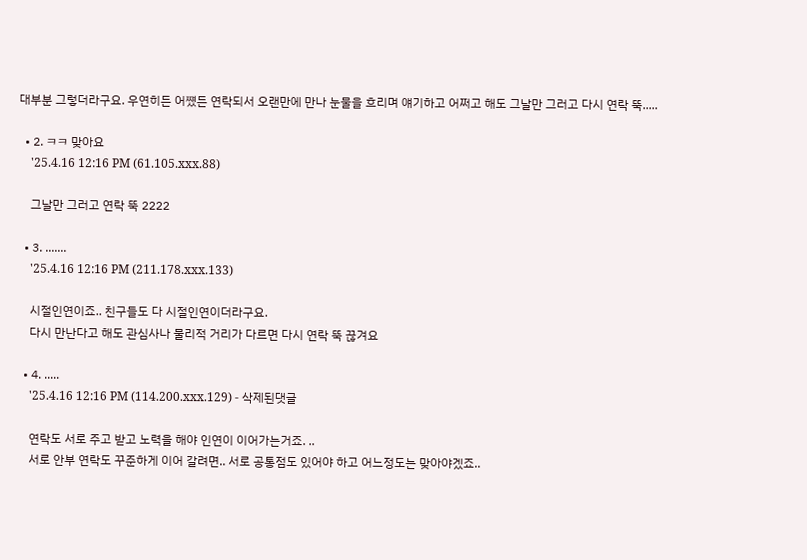대부분 그렇더라구요. 우연히든 어쩄든 연락되서 오랜만에 만나 눈물을 흐리며 얘기하고 어쩌고 해도 그날만 그러고 다시 연락 뚝.....

  • 2. ㅋㅋ 맞아요
    '25.4.16 12:16 PM (61.105.xxx.88)

    그날만 그러고 연락 뚝 2222

  • 3. .......
    '25.4.16 12:16 PM (211.178.xxx.133)

    시절인연이죠.. 친구들도 다 시절인연이더라구요.
    다시 만난다고 해도 관심사나 물리적 거리가 다르면 다시 연락 뚝 끊겨요

  • 4. .....
    '25.4.16 12:16 PM (114.200.xxx.129) - 삭제된댓글

    연락도 서로 주고 받고 노력을 해야 인연이 이어가는거죠. ..
    서로 안부 연락도 꾸준하게 이어 갈려면.. 서로 공통점도 있어야 하고 어느정도는 맞아야겠죠..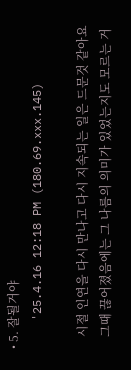• 5. 잘될거야
    '25.4.16 12:18 PM (180.69.xxx.145)

    시절 인연을 다시 만나고 다시 지속되는 일은 드문것 같아요
    그때 끊어졌음에는 그 나름의 의미가 있었는지도 모르는 거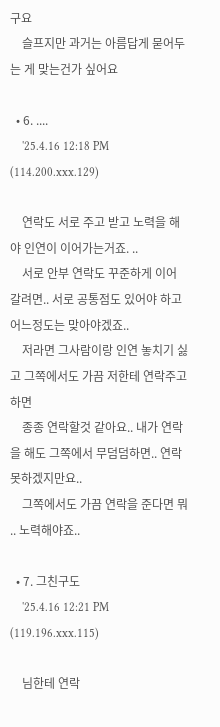구요
    슬프지만 과거는 아름답게 묻어두는 게 맞는건가 싶어요

  • 6. ....
    '25.4.16 12:18 PM (114.200.xxx.129)

    연락도 서로 주고 받고 노력을 해야 인연이 이어가는거죠. ..
    서로 안부 연락도 꾸준하게 이어 갈려면.. 서로 공통점도 있어야 하고 어느정도는 맞아야겠죠..
    저라면 그사람이랑 인연 놓치기 싫고 그쪽에서도 가끔 저한테 연락주고 하면
    종종 연락할것 같아요.. 내가 연락을 해도 그쪽에서 무덤덤하면.. 연락 못하겠지만요..
    그쪽에서도 가끔 연락을 준다면 뭐 .. 노력해야죠..

  • 7. 그친구도
    '25.4.16 12:21 PM (119.196.xxx.115)

    님한테 연락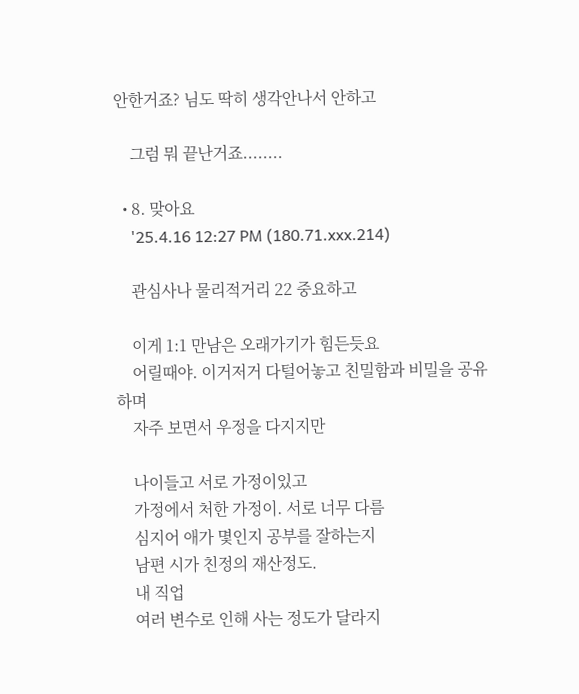안한거죠? 님도 딱히 생각안나서 안하고

    그럼 뭐 끝난거죠........

  • 8. 맞아요
    '25.4.16 12:27 PM (180.71.xxx.214)

    관심사나 물리적거리 22 중요하고

    이게 1:1 만남은 오래가기가 힘든듯요
    어릴때야. 이거저거 다털어놓고 친밀함과 비밀을 공유하며
    자주 보면서 우정을 다지지만

    나이들고 서로 가정이있고
    가정에서 처한 가정이. 서로 너무 다름
    심지어 애가 몇인지 공부를 잘하는지
    남편 시가 친정의 재산정도.
    내 직업
    여러 변수로 인해 사는 정도가 달라지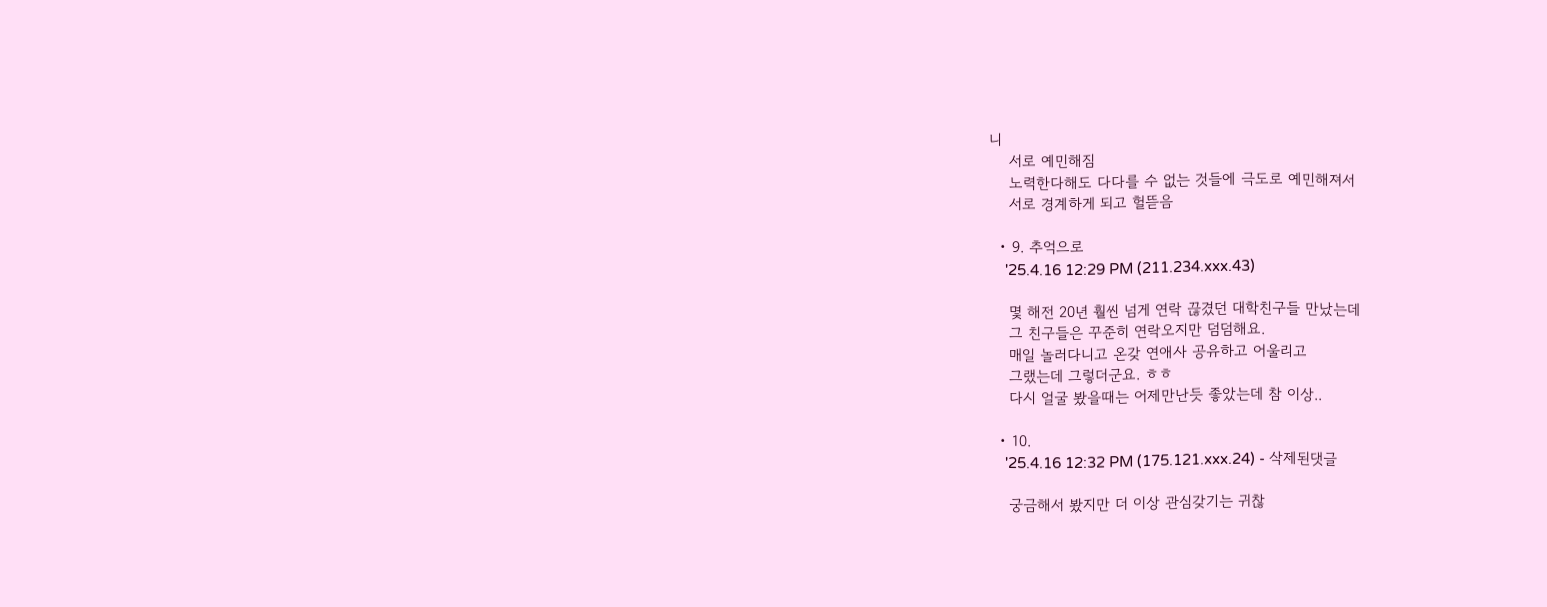니
    서로 예민해짐
    노력한다해도 다다를 수 없는 것들에 극도로 예민해져서
    서로 경계하게 되고 헐뜯음

  • 9. 추억으로
    '25.4.16 12:29 PM (211.234.xxx.43)

    몇 해전 20년 훨씬 넘게 연락 끊겼던 대학친구들 만났는데
    그 친구들은 꾸준히 연락오지만 덤덤해요.
    매일 놀러다니고 온갖 연애사 공유하고 어울리고
    그랬는데 그렇더군요. ㅎㅎ
    다시 얼굴 봤을때는 어제만난듯 좋았는데 참 이상..

  • 10.
    '25.4.16 12:32 PM (175.121.xxx.24) - 삭제된댓글

    궁금해서 봤지만 더 이상 관심갖기는 귀찮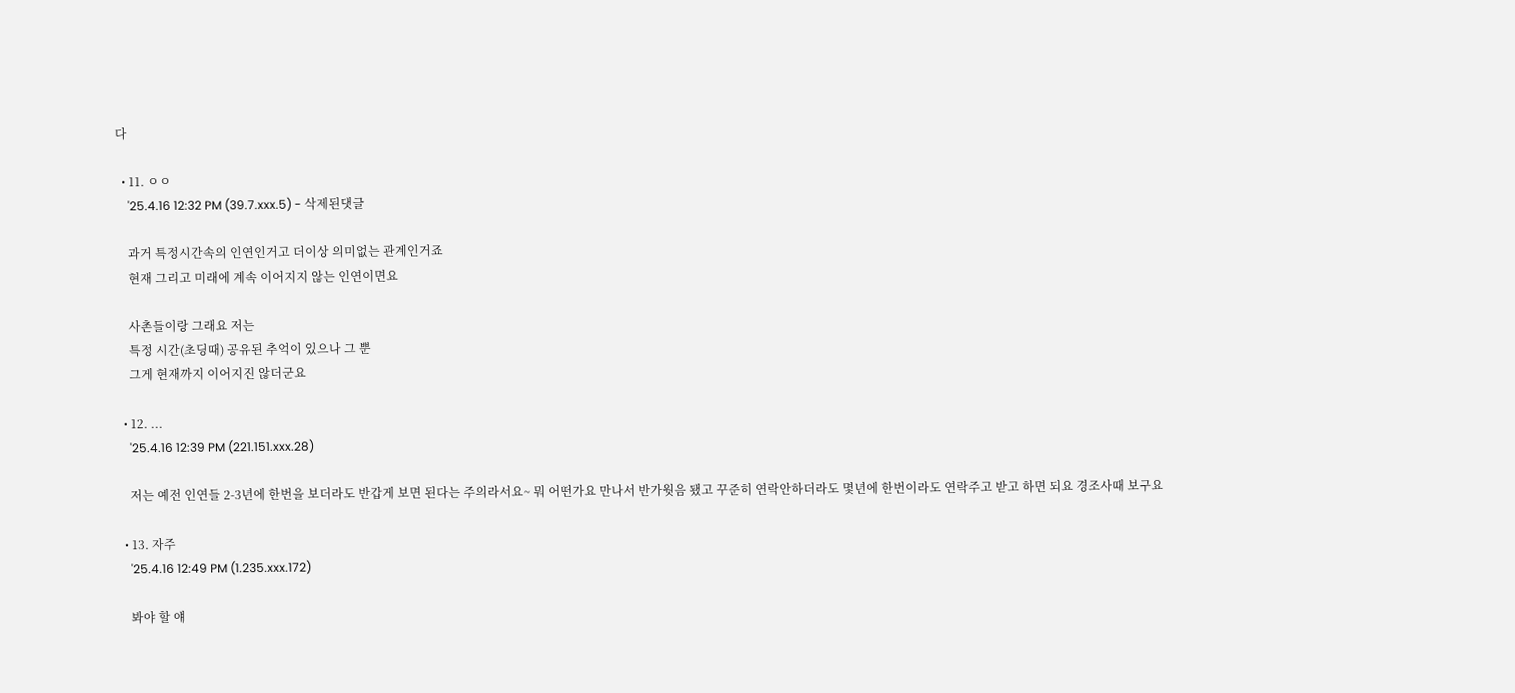다

  • 11. ㅇㅇ
    '25.4.16 12:32 PM (39.7.xxx.5) - 삭제된댓글

    과거 특정시간속의 인연인거고 더이상 의미없는 관계인거죠
    현재 그리고 미래에 계속 이어지지 않는 인연이면요

    사촌들이랑 그래요 저는
    특정 시간(초딩때) 공유된 추억이 있으나 그 뿐
    그게 현재까지 이어지진 않더군요

  • 12. ...
    '25.4.16 12:39 PM (221.151.xxx.28)

    저는 예전 인연들 2-3년에 한번을 보더라도 반갑게 보면 된다는 주의라서요~ 뭐 어떤가요 만나서 반가웟음 됐고 꾸준히 연락안하더라도 몇년에 한번이라도 연락주고 받고 하면 되요 경조사때 보구요

  • 13. 자주
    '25.4.16 12:49 PM (1.235.xxx.172)

    봐야 할 얘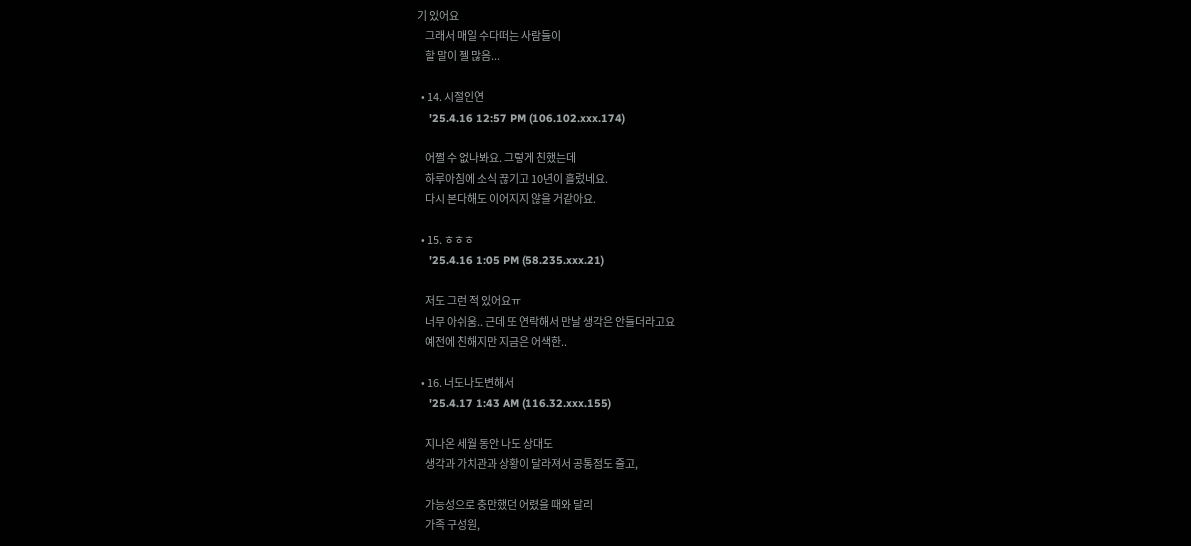기 있어요
    그래서 매일 수다떠는 사람들이
    할 말이 젤 많음...

  • 14. 시절인연
    '25.4.16 12:57 PM (106.102.xxx.174)

    어쩔 수 없나봐요. 그렇게 친했는데
    하루아침에 소식 끊기고 10년이 흘렀네요.
    다시 본다해도 이어지지 않을 거같아요.

  • 15. ㅎㅎㅎ
    '25.4.16 1:05 PM (58.235.xxx.21)

    저도 그런 적 있어요ㅠ
    너무 아쉬움.. 근데 또 연락해서 만날 생각은 안들더라고요
    예전에 친해지만 지금은 어색한..

  • 16. 너도나도변해서
    '25.4.17 1:43 AM (116.32.xxx.155)

    지나온 세월 동안 나도 상대도
    생각과 가치관과 상황이 달라져서 공통점도 줄고,

    가능성으로 충만했던 어렸을 때와 달리
    가족 구성원,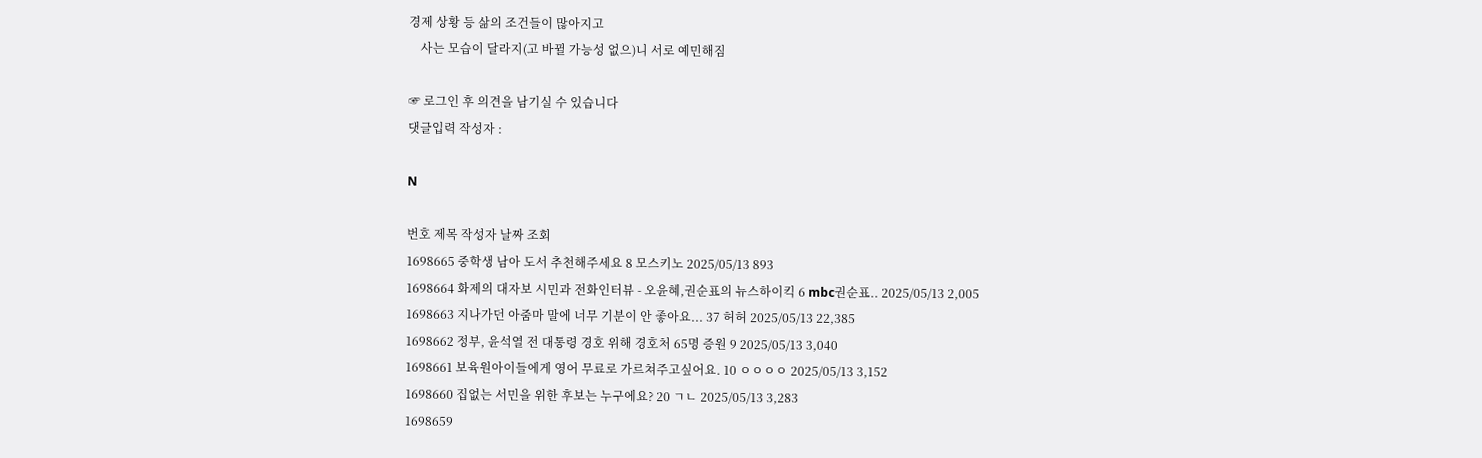경제 상황 등 삶의 조건들이 많아지고
    사는 모습이 달라지(고 바뀔 가능성 없으)니 서로 예민해짐

☞ 로그인 후 의견을 남기실 수 있습니다
댓글입력 작성자 :

N

번호 제목 작성자 날짜 조회
1698665 중학생 남아 도서 추천해주세요 8 모스키노 2025/05/13 893
1698664 화제의 대자보 시민과 전화인터뷰 - 오윤혜,권순표의 뉴스하이킥 6 mbc권순표.. 2025/05/13 2,005
1698663 지나가던 아줌마 말에 너무 기분이 안 좋아요... 37 허허 2025/05/13 22,385
1698662 정부, 윤석열 전 대통령 경호 위해 경호처 65명 증원 9 2025/05/13 3,040
1698661 보육원아이들에게 영어 무료로 가르쳐주고싶어요. 10 ㅇㅇㅇㅇ 2025/05/13 3,152
1698660 집없는 서민을 위한 후보는 누구에요? 20 ㄱㄴ 2025/05/13 3,283
1698659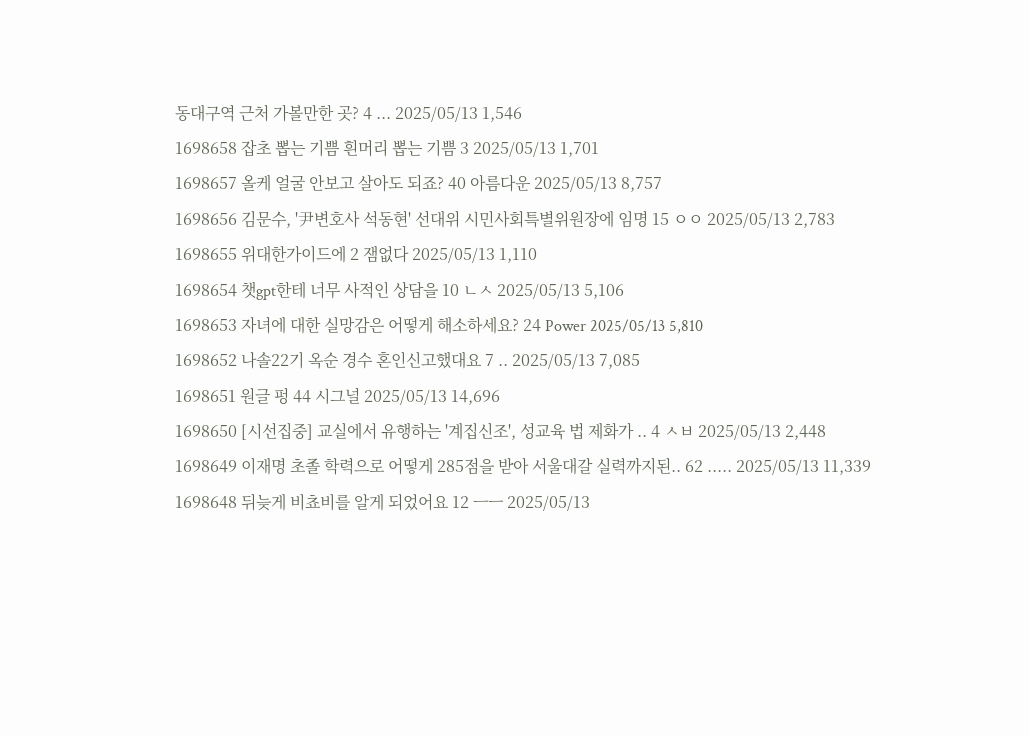동대구역 근처 가볼만한 곳? 4 ... 2025/05/13 1,546
1698658 잡초 뽑는 기쁨 흰머리 뽑는 기쁨 3 2025/05/13 1,701
1698657 올케 얼굴 안보고 살아도 되죠? 40 아름다운 2025/05/13 8,757
1698656 김문수, '尹변호사 석동현' 선대위 시민사회특별위원장에 임명 15 ㅇㅇ 2025/05/13 2,783
1698655 위대한가이드에 2 잼없다 2025/05/13 1,110
1698654 챗gpt한테 너무 사적인 상담을 10 ㄴㅅ 2025/05/13 5,106
1698653 자녀에 대한 실망감은 어떻게 해소하세요? 24 Power 2025/05/13 5,810
1698652 나솔22기 옥순 경수 혼인신고했대요 7 .. 2025/05/13 7,085
1698651 원글 펑 44 시그널 2025/05/13 14,696
1698650 [시선집중] 교실에서 유행하는 '계집신조', 성교육 법 제화가 .. 4 ㅅㅂ 2025/05/13 2,448
1698649 이재명 초졸 학력으로 어떻게 285점을 받아 서울대갈 실력까지된.. 62 ..... 2025/05/13 11,339
1698648 뒤늦게 비쵸비를 알게 되었어요 12 ㅡㅡ 2025/05/13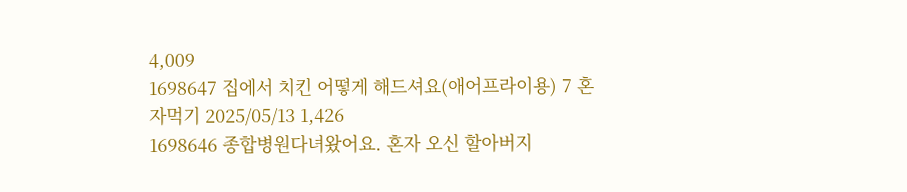4,009
1698647 집에서 치킨 어떻게 해드셔요(애어프라이용) 7 혼자먹기 2025/05/13 1,426
1698646 종합병원다녀왔어요. 혼자 오신 할아버지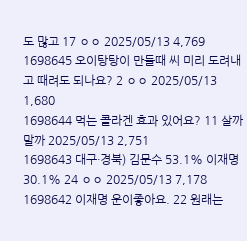도 많고 17 ㅇㅇ 2025/05/13 4,769
1698645 오이탕탕이 만들때 씨 미리 도려내고 때려도 되나요? 2 ㅇㅇ 2025/05/13 1,680
1698644 먹는 콜라겐 효과 있어요? 11 살까말까 2025/05/13 2,751
1698643 대구·경북) 김문수 53.1% 이재명 30.1% 24 ㅇㅇ 2025/05/13 7,178
1698642 이재명 운이좋아요. 22 원래는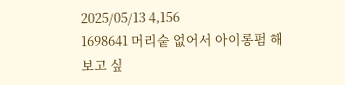2025/05/13 4,156
1698641 머리숱 없어서 아이롱펌 해보고 싶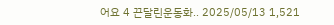어요 4 끈달린운동화.. 2025/05/13 1,521